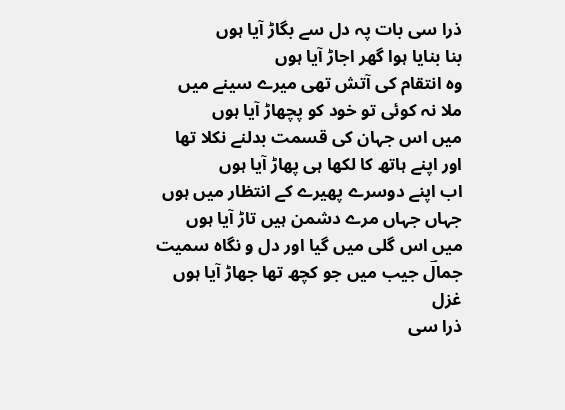ذرا سی بات پہ دل سے بگاڑ آیا ہوں
بنا بنایا ہوا گھر اجاڑ آیا ہوں
وہ انتقام کی آتش تھی میرے سینے میں
ملا نہ کوئی تو خود کو پچھاڑ آیا ہوں
میں اس جہان کی قسمت بدلنے نکلا تھا
اور اپنے ہاتھ کا لکھا ہی پھاڑ آیا ہوں
اب اپنے دوسرے پھیرے کے انتظار میں ہوں
جہاں جہاں مرے دشمن ہیں تاڑ آیا ہوں
میں اس گلی میں گیا اور دل و نگاہ سمیت
جمالؔ جیب میں جو کچھ تھا جھاڑ آیا ہوں
غزل
ذرا سی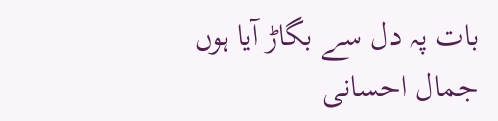بات پہ دل سے بگاڑ آیا ہوں
جمال احسانی